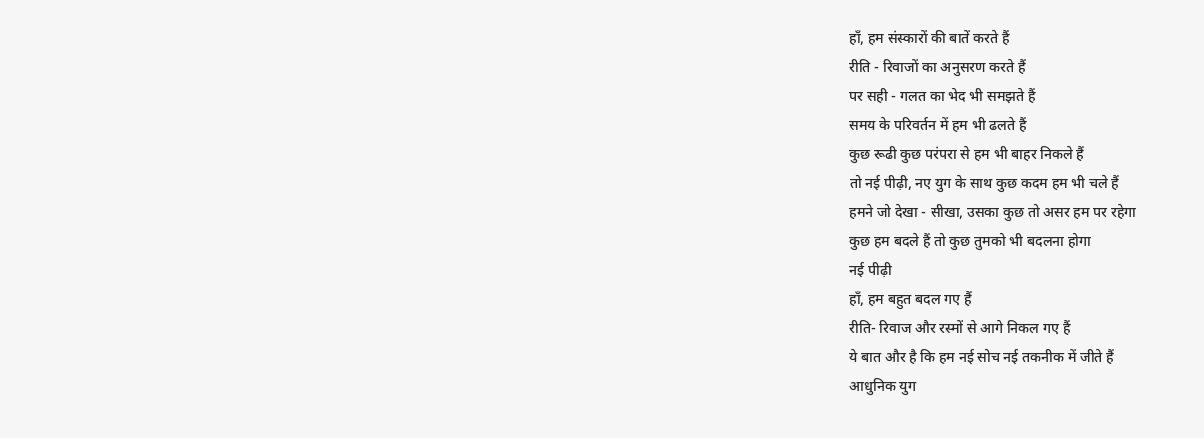हाँ, हम संस्कारों की बातें करते हैं
रीति - रिवाजों का अनुसरण करते हैं
पर सही - गलत का भेद भी समझते हैं
समय के परिवर्तन में हम भी ढलते हैं
कुछ रूढी कुछ परंपरा से हम भी बाहर निकले हैं
तो नई पीढ़ी, नए युग के साथ कुछ कदम हम भी चले हैं
हमने जो देखा - सीखा, उसका कुछ तो असर हम पर रहेगा
कुछ हम बदले हैं तो कुछ तुमको भी बदलना होगा
नई पीढ़ी
हाँ, हम बहुत बदल गए हैं
रीति- रिवाज और रस्मों से आगे निकल गए हैं
ये बात और है कि हम नई सोच नई तकनीक में जीते हैं
आधुनिक युग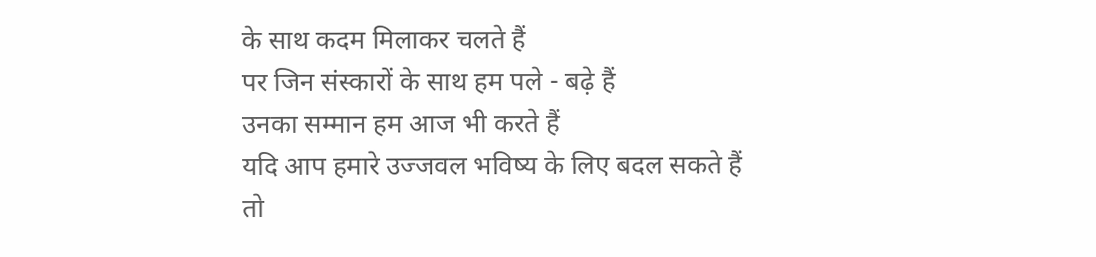के साथ कदम मिलाकर चलते हैं
पर जिन संस्कारों के साथ हम पले - बढ़े हैं
उनका सम्मान हम आज भी करते हैं
यदि आप हमारे उज्जवल भविष्य के लिए बदल सकते हैं
तो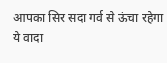आपका सिर सदा गर्व से ऊंचा रहेगा
ये वादा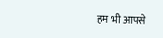हम भी आपसे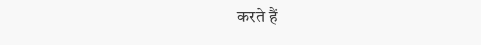करते हैं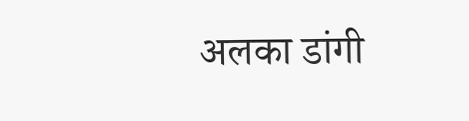अलका डांगी